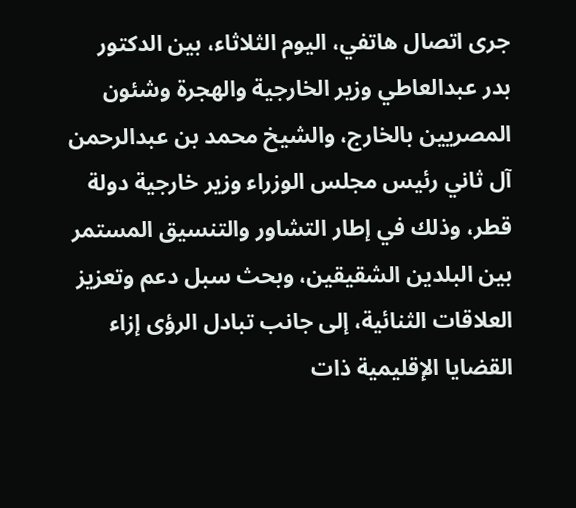جرى اتصال هاتفي، اليوم الثلاثاء، بين الدكتور بدر عبدالعاطي وزير الخارجية والهجرة وشئون المصريين بالخارج، والشيخ محمد بن عبدالرحمن آل ثاني رئيس مجلس الوزراء وزير خارجية دولة قطر، وذلك في إطار التشاور والتنسيق المستمر بين البلدين الشقيقين، وبحث سبل دعم وتعزيز العلاقات الثنائية، إلى جانب تبادل الرؤى إزاء القضايا الإقليمية ذات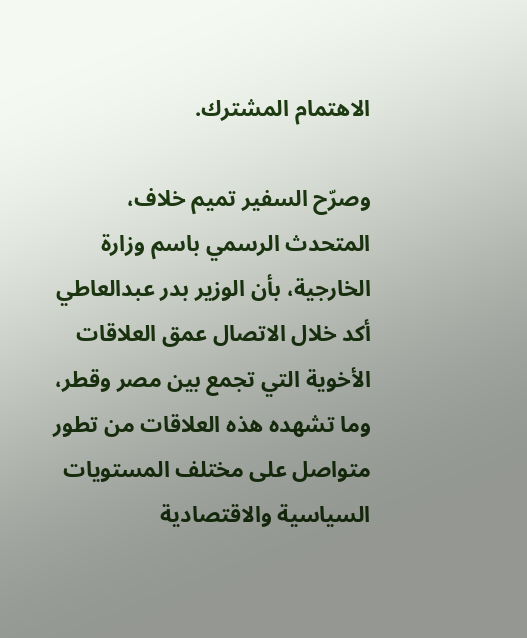الاهتمام المشترك.

وصرّح السفير تميم خلاف، المتحدث الرسمي باسم وزارة الخارجية، بأن الوزير بدر عبدالعاطي أكد خلال الاتصال عمق العلاقات الأخوية التي تجمع بين مصر وقطر، وما تشهده هذه العلاقات من تطور متواصل على مختلف المستويات السياسية والاقتصادية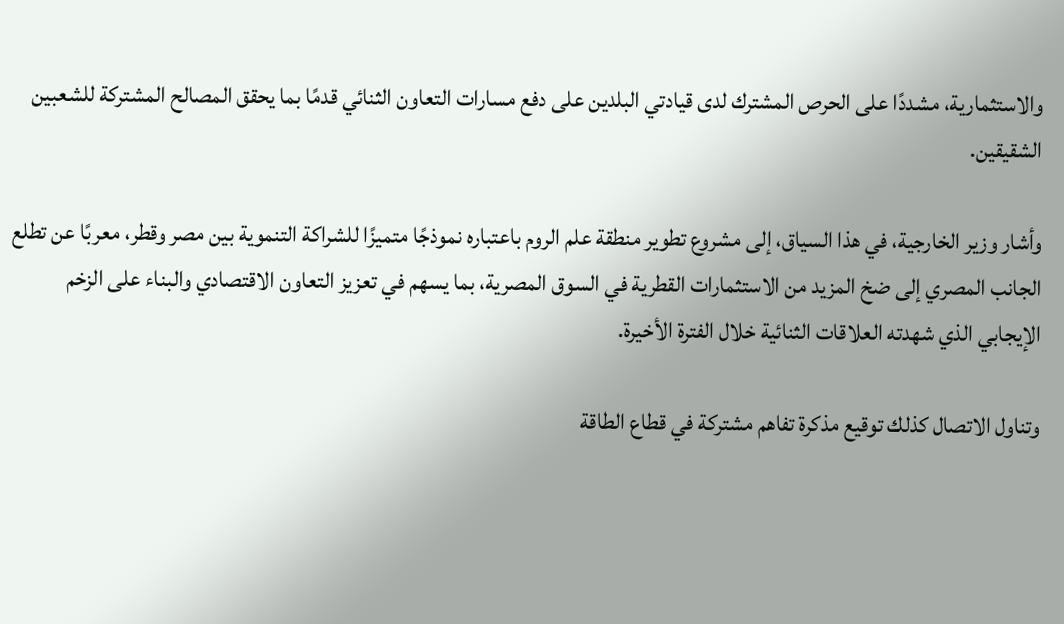والاستثمارية، مشددًا على الحرص المشترك لدى قيادتي البلدين على دفع مسارات التعاون الثنائي قدمًا بما يحقق المصالح المشتركة للشعبين الشقيقين.

وأشار وزير الخارجية، في هذا السياق، إلى مشروع تطوير منطقة علم الروم باعتباره نموذجًا متميزًا للشراكة التنموية بين مصر وقطر، معربًا عن تطلع الجانب المصري إلى ضخ المزيد من الاستثمارات القطرية في السوق المصرية، بما يسهم في تعزيز التعاون الاقتصادي والبناء على الزخم الإيجابي الذي شهدته العلاقات الثنائية خلال الفترة الأخيرة.

وتناول الاتصال كذلك توقيع مذكرة تفاهم مشتركة في قطاع الطاقة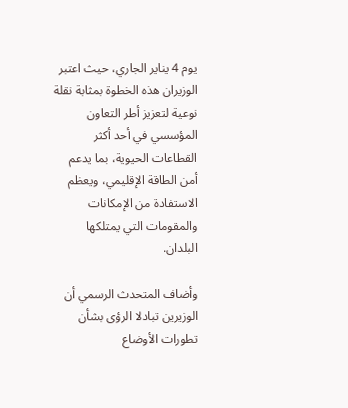يوم 4 يناير الجاري، حيث اعتبر الوزيران هذه الخطوة بمثابة نقلة نوعية لتعزيز أطر التعاون المؤسسي في أحد أكثر القطاعات الحيوية، بما يدعم أمن الطاقة الإقليمي، ويعظم الاستفادة من الإمكانات والمقومات التي يمتلكها البلدان.

وأضاف المتحدث الرسمي أن الوزيرين تبادلا الرؤى بشأن تطورات الأوضاع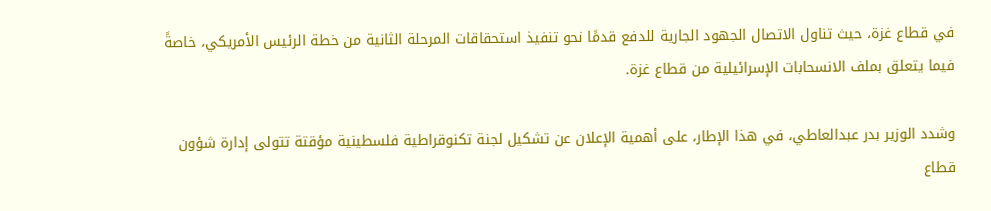في قطاع غزة، حيث تناول الاتصال الجهود الجارية للدفع قدمًا نحو تنفيذ استحقاقات المرحلة الثانية من خطة الرئيس الأمريكي، خاصةً فيما يتعلق بملف الانسحابات الإسرائيلية من قطاع غزة.

وشدد الوزير بدر عبدالعاطي، في هذا الإطار، على أهمية الإعلان عن تشكيل لجنة تكنوقراطية فلسطينية مؤقتة تتولى إدارة شؤون قطاع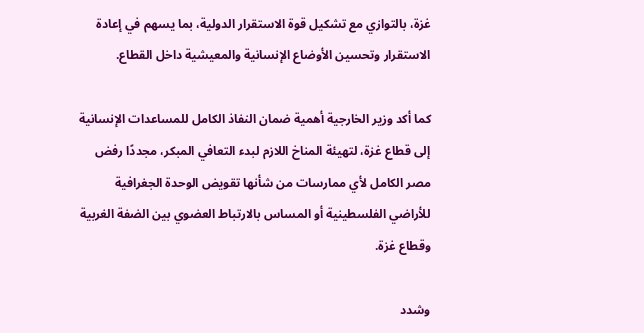غزة، بالتوازي مع تشكيل قوة الاستقرار الدولية، بما يسهم في إعادة الاستقرار وتحسين الأوضاع الإنسانية والمعيشية داخل القطاع.

كما أكد وزير الخارجية أهمية ضمان النفاذ الكامل للمساعدات الإنسانية إلى قطاع غزة، لتهيئة المناخ اللازم لبدء التعافي المبكر، مجددًا رفض مصر الكامل لأي ممارسات من شأنها تقويض الوحدة الجغرافية للأراضي الفلسطينية أو المساس بالارتباط العضوي بين الضفة الغربية وقطاع غزة.

وشدد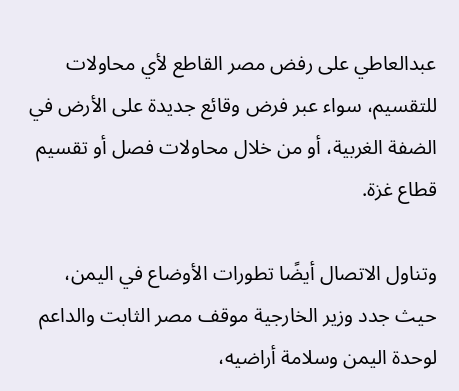عبدالعاطي على رفض مصر القاطع لأي محاولات للتقسيم، سواء عبر فرض وقائع جديدة على الأرض في الضفة الغربية، أو من خلال محاولات فصل أو تقسيم قطاع غزة.

وتناول الاتصال أيضًا تطورات الأوضاع في اليمن، حيث جدد وزير الخارجية موقف مصر الثابت والداعم لوحدة اليمن وسلامة أراضيه،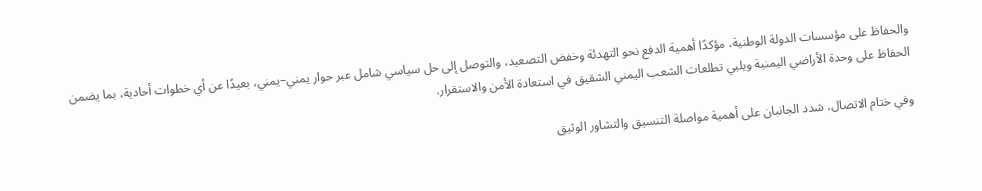والحفاظ على مؤسسات الدولة الوطنية، مؤكدًا أهمية الدفع نحو التهدئة وخفض التصعيد، والتوصل إلى حل سياسي شامل عبر حوار يمني–يمني، بعيدًا عن أي خطوات أحادية، بما يضمن الحفاظ على وحدة الأراضي اليمنية ويلبي تطلعات الشعب اليمني الشقيق في استعادة الأمن والاستقرار.

وفي ختام الاتصال، شدد الجانبان على أهمية مواصلة التنسيق والتشاور الوثيق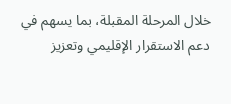خلال المرحلة المقبلة، بما يسهم في دعم الاستقرار الإقليمي وتعزيز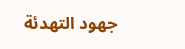جهود التهدئة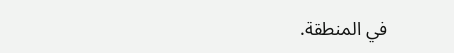في المنطقة.